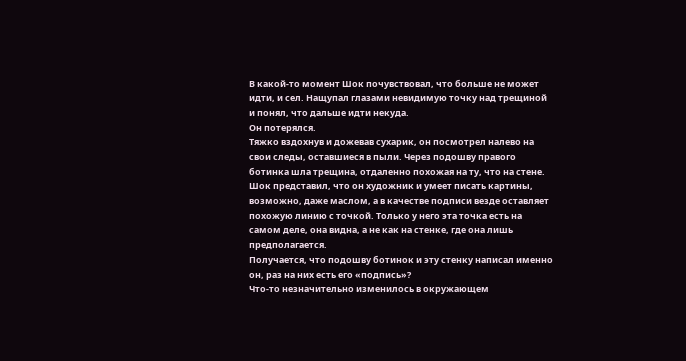В какой-то момент Шок почувствовал, что больше не может идти, и сел. Нащупал глазами невидимую точку над трещиной и понял, что дальше идти некуда.
Он потерялся.
Тяжко вздохнув и дожевав сухарик, он посмотрел налево на свои следы, оставшиеся в пыли. Через подошву правого ботинка шла трещина, отдаленно похожая на ту, что на стене.
Шок представил, что он художник и умеет писать картины, возможно, даже маслом, а в качестве подписи везде оставляет похожую линию с точкой. Только у него эта точка есть на самом деле, она видна, а не как на стенке, где она лишь предполагается.
Получается, что подошву ботинок и эту стенку написал именно он, раз на них есть его «подпись»?
Что-то незначительно изменилось в окружающем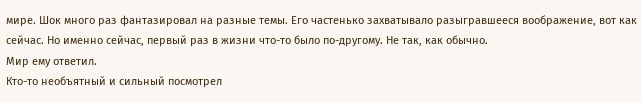мире. Шок много раз фантазировал на разные темы. Его частенько захватывало разыгравшееся воображение, вот как сейчас. Но именно сейчас, первый раз в жизни что-то было по-другому. Не так, как обычно.
Мир ему ответил.
Кто-то необъятный и сильный посмотрел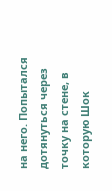на него. Попытался дотянуться через точку на стене, в которую Шок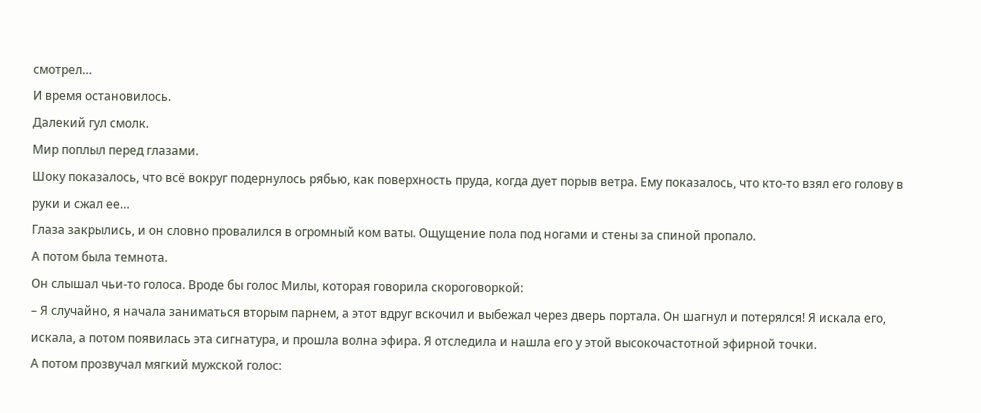смотрел…
И время остановилось.
Далекий гул смолк.
Мир поплыл перед глазами.
Шоку показалось, что всё вокруг подернулось рябью, как поверхность пруда, когда дует порыв ветра. Ему показалось, что кто-то взял его голову в руки и сжал ее…
Глаза закрылись, и он словно провалился в огромный ком ваты. Ощущение пола под ногами и стены за спиной пропало.
А потом была темнота.
Он слышал чьи-то голоса. Вроде бы голос Милы, которая говорила скороговоркой:
– Я случайно, я начала заниматься вторым парнем, а этот вдруг вскочил и выбежал через дверь портала. Он шагнул и потерялся! Я искала его, искала, а потом появилась эта сигнатура, и прошла волна эфира. Я отследила и нашла его у этой высокочастотной эфирной точки.
А потом прозвучал мягкий мужской голос: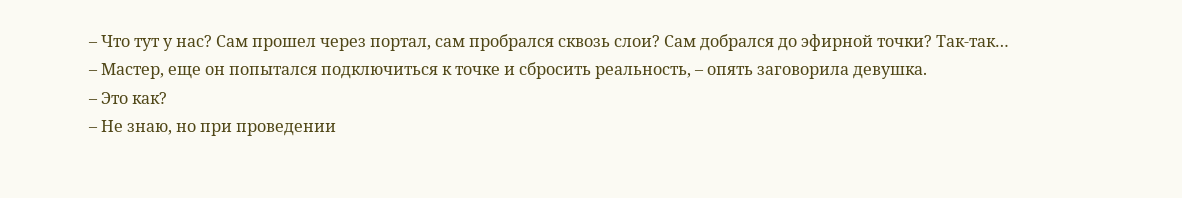– Что тут у нас? Сам прошел через портал, сам пробрался сквозь слои? Сам добрался до эфирной точки? Так-так…
– Мастер, еще он попытался подключиться к точке и сбросить реальность, – опять заговорила девушка.
– Это как?
– Не знаю, но при проведении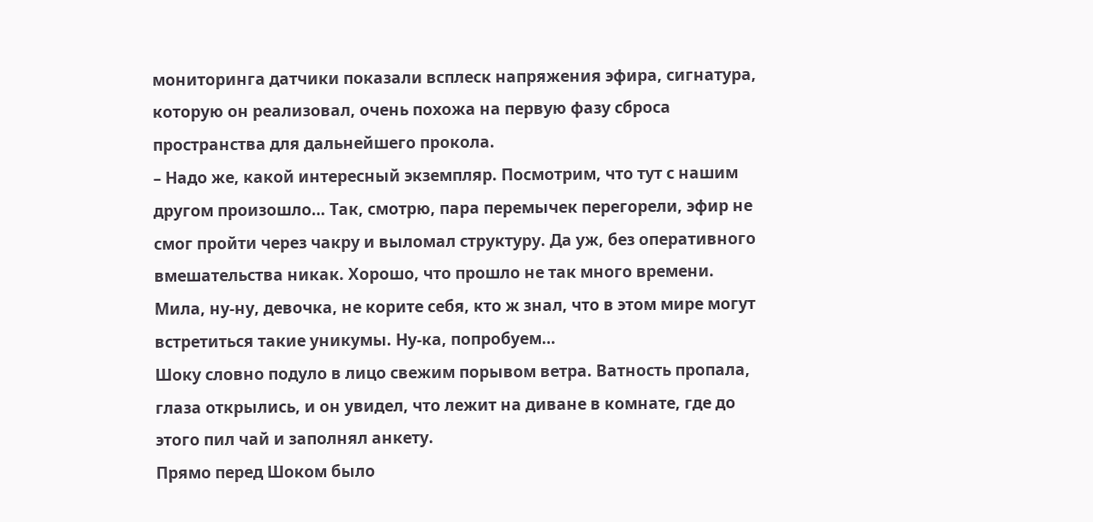мониторинга датчики показали всплеск напряжения эфира, сигнатура, которую он реализовал, очень похожа на первую фазу сброса пространства для дальнейшего прокола.
– Надо же, какой интересный экземпляр. Посмотрим, что тут с нашим другом произошло… Так, смотрю, пара перемычек перегорели, эфир не смог пройти через чакру и выломал структуру. Да уж, без оперативного вмешательства никак. Хорошо, что прошло не так много времени. Мила, ну-ну, девочка, не корите себя, кто ж знал, что в этом мире могут встретиться такие уникумы. Ну-ка, попробуем…
Шоку словно подуло в лицо свежим порывом ветра. Ватность пропала, глаза открылись, и он увидел, что лежит на диване в комнате, где до этого пил чай и заполнял анкету.
Прямо перед Шоком было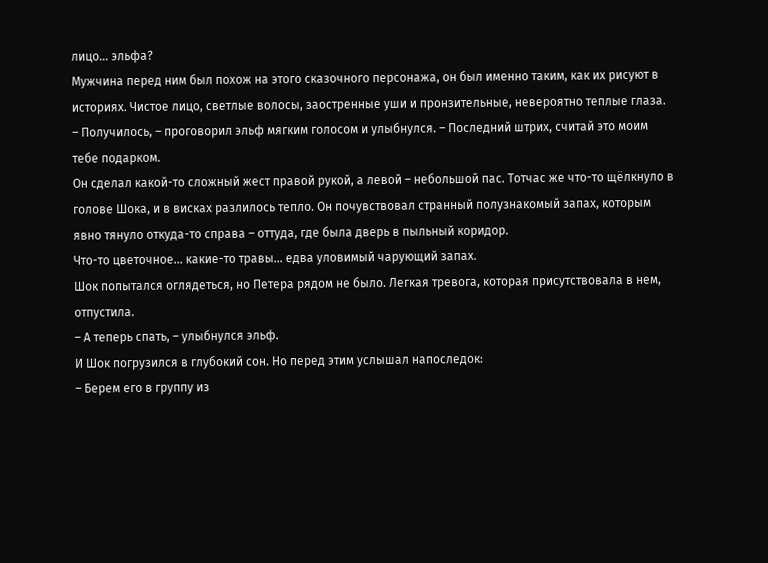лицо… эльфа?
Мужчина перед ним был похож на этого сказочного персонажа, он был именно таким, как их рисуют в историях. Чистое лицо, светлые волосы, заостренные уши и пронзительные, невероятно теплые глаза.
– Получилось, – проговорил эльф мягким голосом и улыбнулся. – Последний штрих, считай это моим тебе подарком.
Он сделал какой-то сложный жест правой рукой, а левой – небольшой пас. Тотчас же что-то щёлкнуло в голове Шока, и в висках разлилось тепло. Он почувствовал странный полузнакомый запах, которым явно тянуло откуда-то справа – оттуда, где была дверь в пыльный коридор.
Что-то цветочное… какие-то травы… едва уловимый чарующий запах.
Шок попытался оглядеться, но Петера рядом не было. Легкая тревога, которая присутствовала в нем, отпустила.
– А теперь спать, – улыбнулся эльф.
И Шок погрузился в глубокий сон. Но перед этим услышал напоследок:
– Берем его в группу из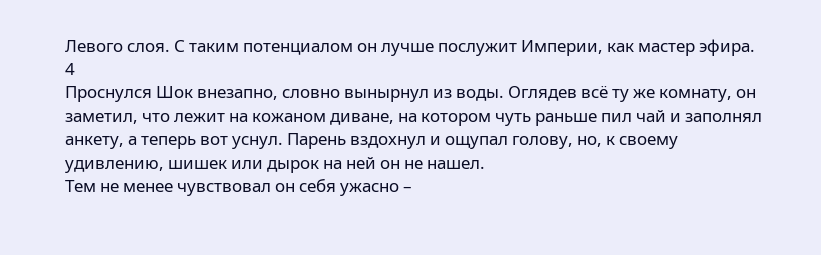Левого слоя. С таким потенциалом он лучше послужит Империи, как мастер эфира.
4
Проснулся Шок внезапно, словно вынырнул из воды. Оглядев всё ту же комнату, он заметил, что лежит на кожаном диване, на котором чуть раньше пил чай и заполнял анкету, а теперь вот уснул. Парень вздохнул и ощупал голову, но, к своему удивлению, шишек или дырок на ней он не нашел.
Тем не менее чувствовал он себя ужасно –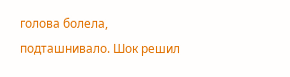голова болела, подташнивало. Шок решил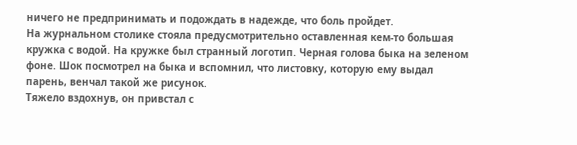ничего не предпринимать и подождать в надежде, что боль пройдет.
На журнальном столике стояла предусмотрительно оставленная кем-то большая кружка с водой. На кружке был странный логотип. Черная голова быка на зеленом фоне. Шок посмотрел на быка и вспомнил, что листовку, которую ему выдал парень, венчал такой же рисунок.
Тяжело вздохнув, он привстал с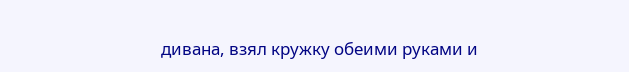дивана, взял кружку обеими руками и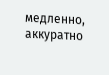медленно, аккуратно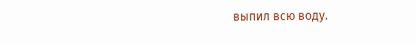выпил всю воду.